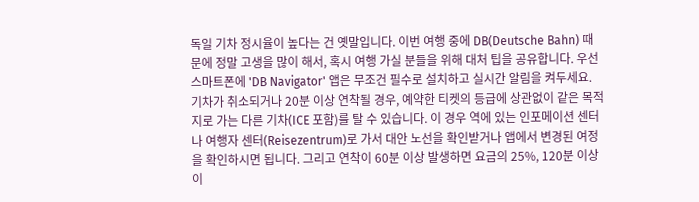독일 기차 정시율이 높다는 건 옛말입니다. 이번 여행 중에 DB(Deutsche Bahn) 때문에 정말 고생을 많이 해서, 혹시 여행 가실 분들을 위해 대처 팁을 공유합니다. 우선 스마트폰에 'DB Navigator' 앱은 무조건 필수로 설치하고 실시간 알림을 켜두세요. 기차가 취소되거나 20분 이상 연착될 경우, 예약한 티켓의 등급에 상관없이 같은 목적지로 가는 다른 기차(ICE 포함)를 탈 수 있습니다. 이 경우 역에 있는 인포메이션 센터나 여행자 센터(Reisezentrum)로 가서 대안 노선을 확인받거나 앱에서 변경된 여정을 확인하시면 됩니다. 그리고 연착이 60분 이상 발생하면 요금의 25%, 120분 이상이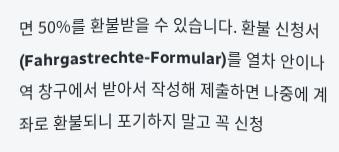면 50%를 환불받을 수 있습니다. 환불 신청서(Fahrgastrechte-Formular)를 열차 안이나 역 창구에서 받아서 작성해 제출하면 나중에 계좌로 환불되니 포기하지 말고 꼭 신청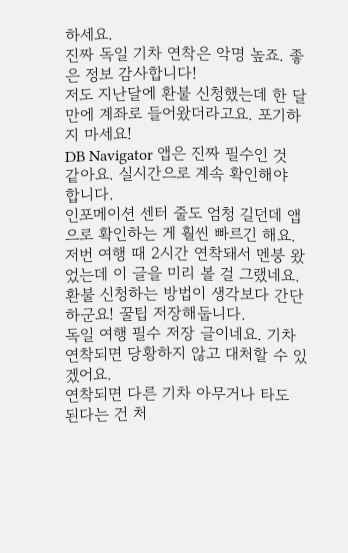하세요.
진짜 독일 기차 연착은 악명 높죠. 좋은 정보 감사합니다!
저도 지난달에 환불 신청했는데 한 달 만에 계좌로 들어왔더라고요. 포기하지 마세요!
DB Navigator 앱은 진짜 필수인 것 같아요. 실시간으로 계속 확인해야 합니다.
인포메이션 센터 줄도 엄청 길던데 앱으로 확인하는 게 훨씬 빠르긴 해요.
저번 여행 때 2시간 연착돼서 멘붕 왔었는데 이 글을 미리 볼 걸 그랬네요.
환불 신청하는 방법이 생각보다 간단하군요! 꿀팁 저장해둡니다.
독일 여행 필수 저장 글이네요. 기차 연착되면 당황하지 않고 대처할 수 있겠어요.
연착되면 다른 기차 아무거나 타도 된다는 건 처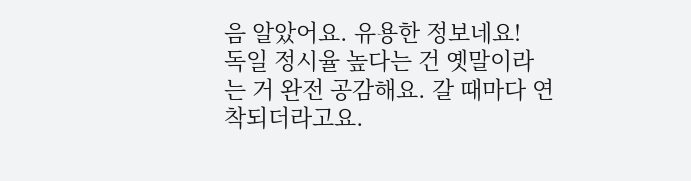음 알았어요. 유용한 정보네요!
독일 정시율 높다는 건 옛말이라는 거 완전 공감해요. 갈 때마다 연착되더라고요.